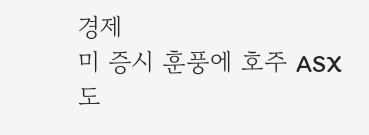경제
미 증시 훈풍에 호주 ASX도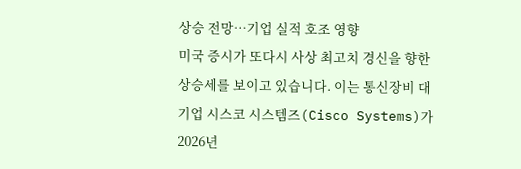상승 전망…기업 실적 호조 영향
미국 증시가 또다시 사상 최고치 경신을 향한 상승세를 보이고 있습니다. 이는 통신장비 대기업 시스코 시스템즈(Cisco Systems)가 2026년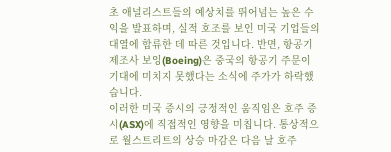초 애널리스트들의 예상치를 뛰어넘는 높은 수익을 발표하며, 실적 호조를 보인 미국 기업들의 대열에 합류한 데 따른 것입니다. 반면, 항공기 제조사 보잉(Boeing)은 중국의 항공기 주문이 기대에 미치지 못했다는 소식에 주가가 하락했습니다.
이러한 미국 증시의 긍정적인 움직임은 호주 증시(ASX)에 직접적인 영향을 미칩니다. 통상적으로 월스트리트의 상승 마감은 다음 날 호주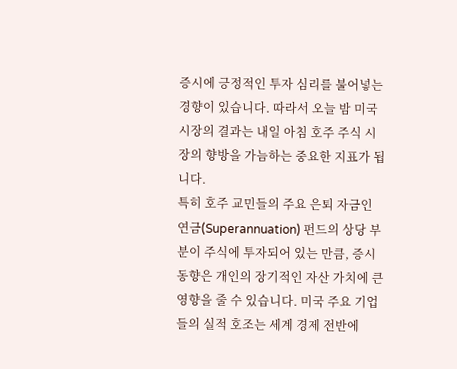증시에 긍정적인 투자 심리를 불어넣는 경향이 있습니다. 따라서 오늘 밤 미국 시장의 결과는 내일 아침 호주 주식 시장의 향방을 가늠하는 중요한 지표가 됩니다.
특히 호주 교민들의 주요 은퇴 자금인 연금(Superannuation) 펀드의 상당 부분이 주식에 투자되어 있는 만큼, 증시 동향은 개인의 장기적인 자산 가치에 큰 영향을 줄 수 있습니다. 미국 주요 기업들의 실적 호조는 세계 경제 전반에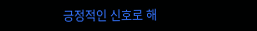긍정적인 신호로 해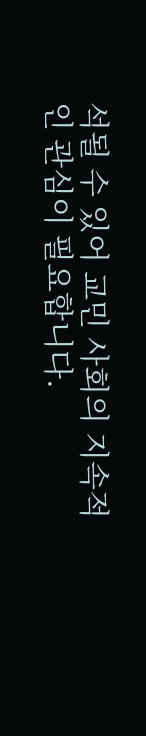석될 수 있어 교민 사회의 지속적인 관심이 필요합니다.